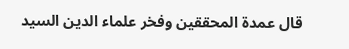قال عمدة المحققين وفخر علماء الدين السيد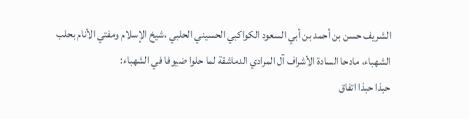الشريف حسن بن أحمد بن أبي السعود الكواكبي الحسيني الحلبي ،شيخ الإسلام ومفتي الأنام بحلب الشهباء، مادحا السادة الأشراف آل المرادي الدماشقة لما حلوا ضيوفا في الشهباء:
حبذا حبذا اتفاق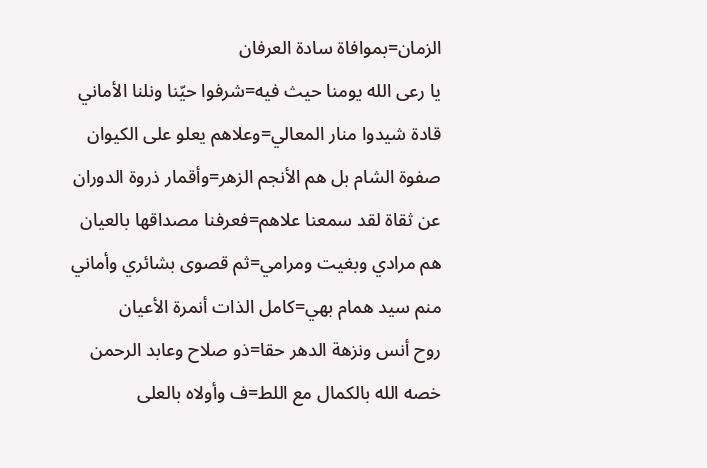الزمان=بموافاة سادة العرفان
يا رعى الله يومنا حيث فيه=شرفوا حيّنا ونلنا الأماني
قادة شيدوا منار المعالي=وعلاهم يعلو على الكيوان
صفوة الشام بل هم الأنجم الزهر=وأقمار ذروة الدوران
عن ثقاة لقد سمعنا علاهم=فعرفنا مصداقها بالعيان
هم مرادي وبغيت ومرامي=ثم قصوى بشائري وأماني
منم سيد همام بهي=كامل الذات أنمرة الأعيان
روح أنس ونزهة الدهر حقا=ذو صلاح وعابد الرحمن
خصه الله بالكمال مع اللط=ف وأولاه بالعلى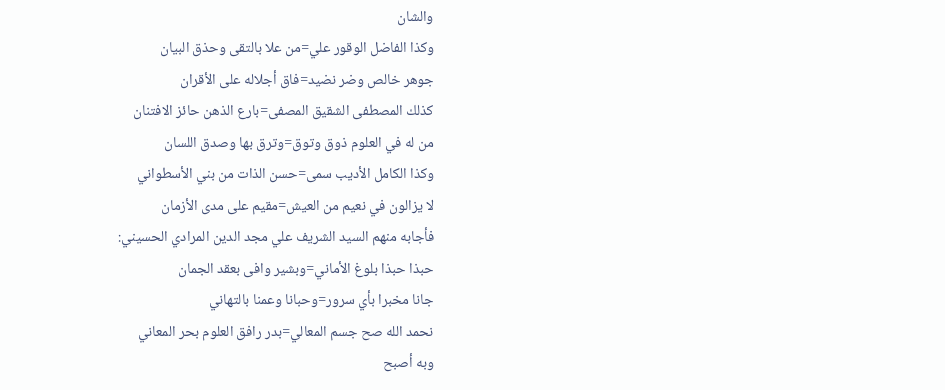والشان
وكذا الفاضل الوقور علي=من علا بالتقى وحذق البيان
جوهر خالص وضر نضيد=فاق أجلاله على الأقران
كذلك المصطفى الشقيق المصفى=بارع الذهن حائز الافتنان
من له في العلوم ذوق وتوق=وترق بها وصدق اللسان
وكذا الكامل الأديب سمى=حسن الذات من بني الأسطواني
لا يزالون في نعيم من العيش=مقيم على مدى الأزمان
فأجابه منهم السيد الشريف علي مجد الدين المرادي الحسيني:
حبذا حبذا بلوغ الأماني=وبشير وافى بعقد الجمان
جانا مخبرا بأي سرور=وحبانا وعمنا بالتهاني
نحمد الله صح جسم المعالي=بدر رافق العلوم بحر المعاني
وبه أصبح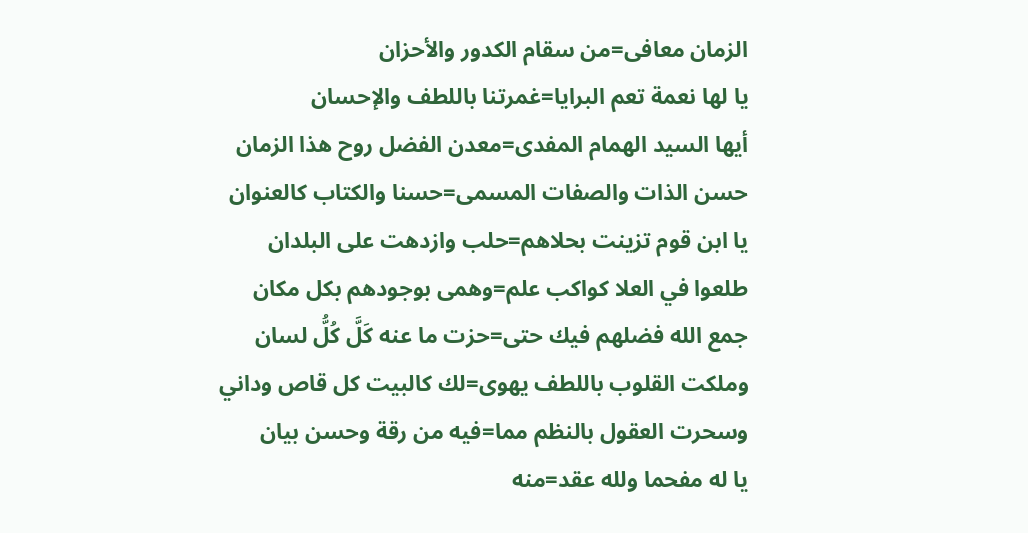الزمان معافى=من سقام الكدور والأحزان
يا لها نعمة تعم البرايا=غمرتنا باللطف والإحسان
أيها السيد الهمام المفدى=معدن الفضل روح هذا الزمان
حسن الذات والصفات المسمى=حسنا والكتاب كالعنوان
يا ابن قوم تزينت بحلاهم=حلب وازدهت على البلدان
طلعوا في العلا كواكب علم=وهمى بوجودهم بكل مكان
جمع الله فضلهم فيك حتى=حزت ما عنه كَلَّ كُلُّ لسان
وملكت القلوب باللطف يهوى=لك كالبيت كل قاص وداني
وسحرت العقول بالنظم مما=فيه من رقة وحسن بيان
يا له مفحما ولله عقد=منه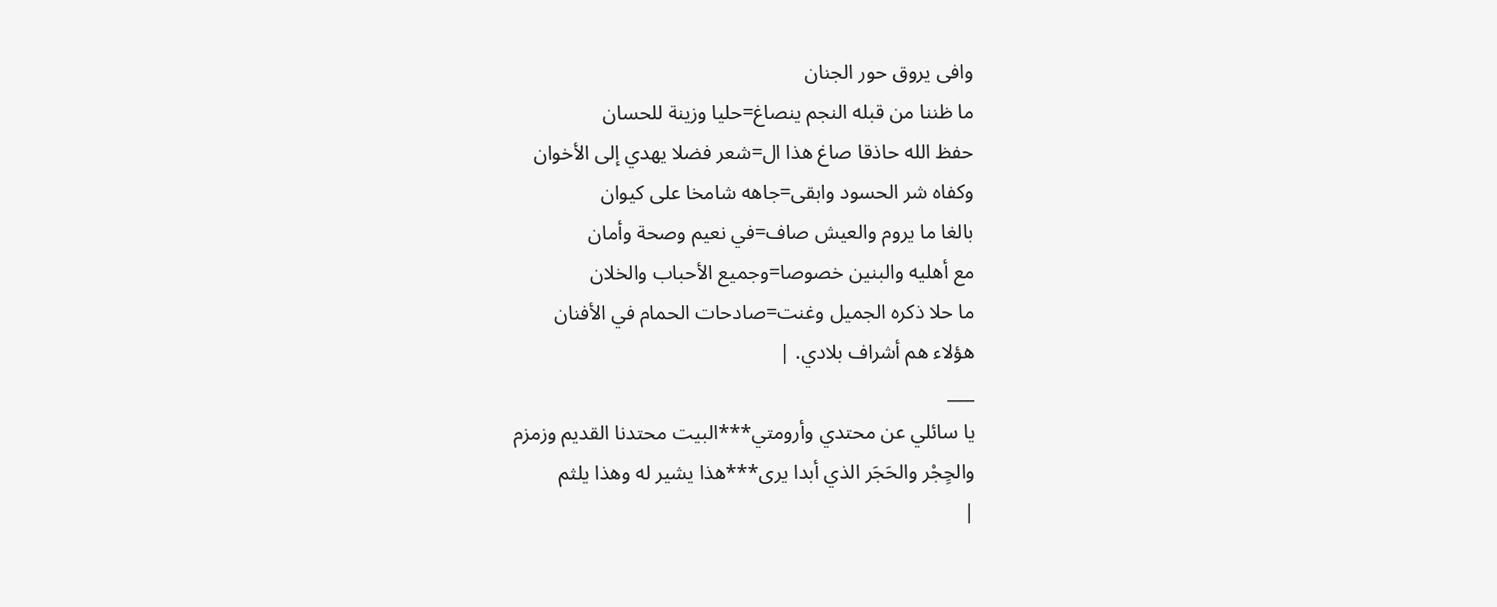وافى يروق حور الجنان
ما ظننا من قبله النجم ينصاغ=حليا وزينة للحسان
حفظ الله حاذقا صاغ هذا ال=شعر فضلا يهدي إلى الأخوان
وكفاه شر الحسود وابقى=جاهه شامخا على كيوان
بالغا ما يروم والعيش صاف=في نعيم وصحة وأمان
مع أهليه والبنين خصوصا=وجميع الأحباب والخلان
ما حلا ذكره الجميل وغنت=صادحات الحمام في الأفنان
هؤلاء هم أشراف بلادي. |
___
يا سائلي عن محتدي وأرومتي***البيت محتدنا القديم وزمزم
والحٍجْر والحَجَر الذي أبدا يرى***هذا يشير له وهذا يلثم
|